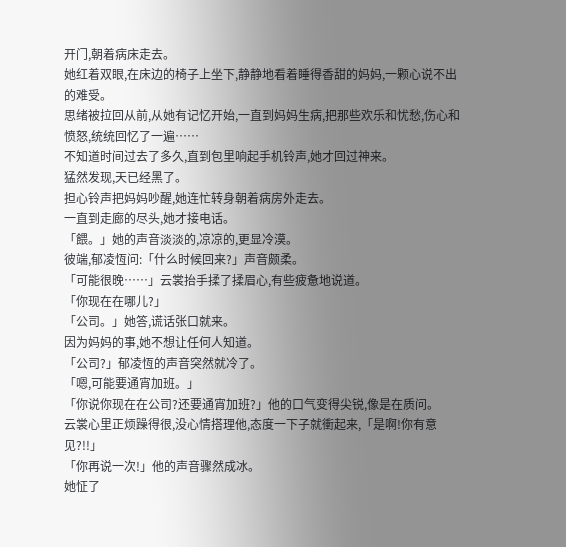开门,朝着病床走去。
她红着双眼,在床边的椅子上坐下,静静地看着睡得香甜的妈妈,一颗心说不出的难受。
思绪被拉回从前,从她有记忆开始,一直到妈妈生病,把那些欢乐和忧愁,伤心和愤怒,统统回忆了一遍……
不知道时间过去了多久,直到包里响起手机铃声,她才回过神来。
猛然发现,天已经黑了。
担心铃声把妈妈吵醒,她连忙转身朝着病房外走去。
一直到走廊的尽头,她才接电话。
「餵。」她的声音淡淡的,凉凉的,更显冷漠。
彼端,郁凌恆问:「什么时候回来?」声音颇柔。
「可能很晚……」云裳抬手揉了揉眉心,有些疲惫地说道。
「你现在在哪儿?」
「公司。」她答,谎话张口就来。
因为妈妈的事,她不想让任何人知道。
「公司?」郁凌恆的声音突然就冷了。
「嗯,可能要通宵加班。」
「你说你现在在公司?还要通宵加班?」他的口气变得尖锐,像是在质问。
云裳心里正烦躁得很,没心情搭理他,态度一下子就衝起来,「是啊!你有意见?!!」
「你再说一次!」他的声音骤然成冰。
她怔了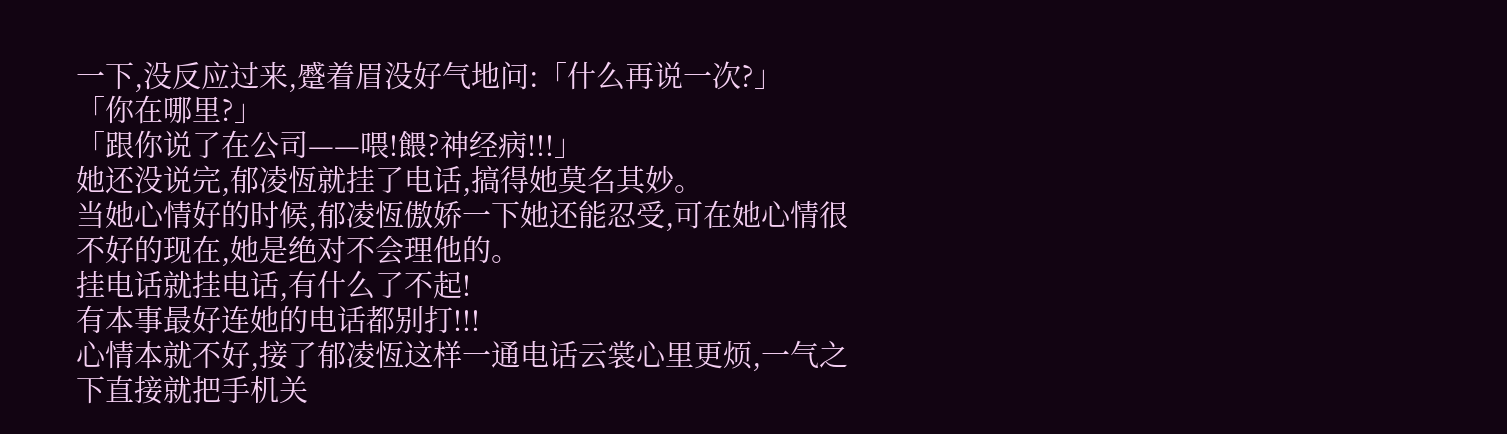一下,没反应过来,蹙着眉没好气地问:「什么再说一次?」
「你在哪里?」
「跟你说了在公司——喂!餵?神经病!!!」
她还没说完,郁凌恆就挂了电话,搞得她莫名其妙。
当她心情好的时候,郁凌恆傲娇一下她还能忍受,可在她心情很不好的现在,她是绝对不会理他的。
挂电话就挂电话,有什么了不起!
有本事最好连她的电话都别打!!!
心情本就不好,接了郁凌恆这样一通电话云裳心里更烦,一气之下直接就把手机关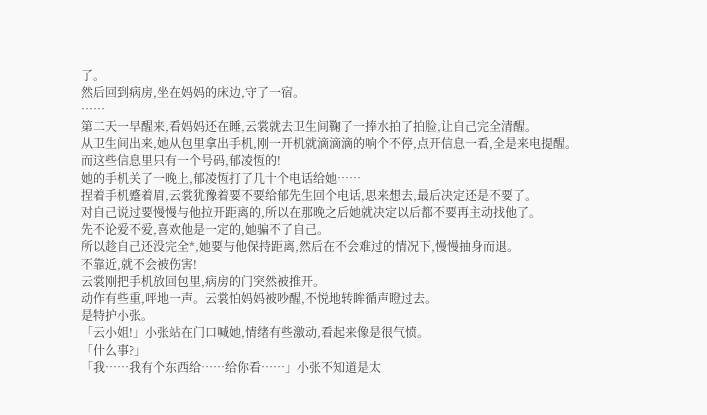了。
然后回到病房,坐在妈妈的床边,守了一宿。
……
第二天一早醒来,看妈妈还在睡,云裳就去卫生间鞠了一捧水拍了拍脸,让自己完全清醒。
从卫生间出来,她从包里拿出手机,刚一开机就滴滴滴的响个不停,点开信息一看,全是来电提醒。
而这些信息里只有一个号码,郁凌恆的!
她的手机关了一晚上,郁凌恆打了几十个电话给她……
捏着手机蹙着眉,云裳犹豫着要不要给郁先生回个电话,思来想去,最后决定还是不要了。
对自己说过要慢慢与他拉开距离的,所以在那晚之后她就决定以后都不要再主动找他了。
先不论爱不爱,喜欢他是一定的,她骗不了自己。
所以趁自己还没完全*,她要与他保持距离,然后在不会难过的情况下,慢慢抽身而退。
不靠近,就不会被伤害!
云裳刚把手机放回包里,病房的门突然被推开。
动作有些重,呯地一声。云裳怕妈妈被吵醒,不悦地转眸循声瞪过去。
是特护小张。
「云小姐!」小张站在门口喊她,情绪有些激动,看起来像是很气愤。
「什么事?」
「我……我有个东西给……给你看……」小张不知道是太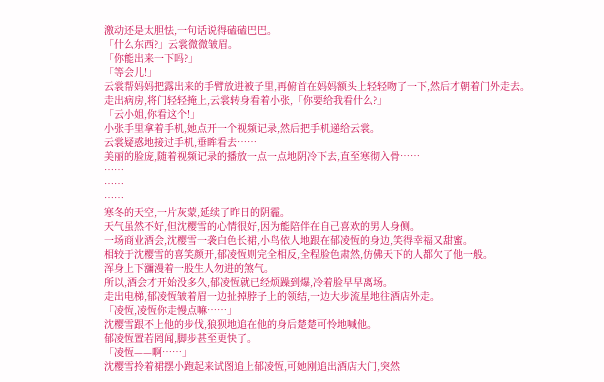激动还是太胆怯,一句话说得磕磕巴巴。
「什么东西?」云裳微微皱眉。
「你能出来一下吗?」
「等会儿!」
云裳帮妈妈把露出来的手臂放进被子里,再俯首在妈妈额头上轻轻吻了一下,然后才朝着门外走去。
走出病房,将门轻轻掩上,云裳转身看着小张,「你要给我看什么?」
「云小姐,你看这个!」
小张手里拿着手机,她点开一个视频记录,然后把手机递给云裳。
云裳疑惑地接过手机,垂眸看去……
美丽的脸庞,随着视频记录的播放一点一点地阴冷下去,直至寒彻入骨……
……
……
……
寒冬的天空,一片灰蒙,延续了昨日的阴霾。
天气虽然不好,但沈樱雪的心情很好,因为能陪伴在自己喜欢的男人身侧。
一场商业酒会,沈樱雪一袭白色长裙,小鸟依人地跟在郁凌恆的身边,笑得幸福又甜蜜。
相较于沈樱雪的喜笑颜开,郁凌恆则完全相反,全程脸色肃然,仿佛天下的人都欠了他一般。
浑身上下瀰漫着一股生人勿进的煞气。
所以,酒会才开始没多久,郁凌恆就已经烦躁到爆,冷着脸早早离场。
走出电梯,郁凌恆皱着眉一边扯掉脖子上的领结,一边大步流星地往酒店外走。
「凌恆,凌恆你走慢点嘛……」
沈樱雪跟不上他的步伐,狼狈地追在他的身后楚楚可怜地喊他。
郁凌恆置若罔闻,脚步甚至更快了。
「凌恆——啊……」
沈樱雪拎着裙摆小跑起来试图追上郁凌恆,可她刚追出酒店大门,突然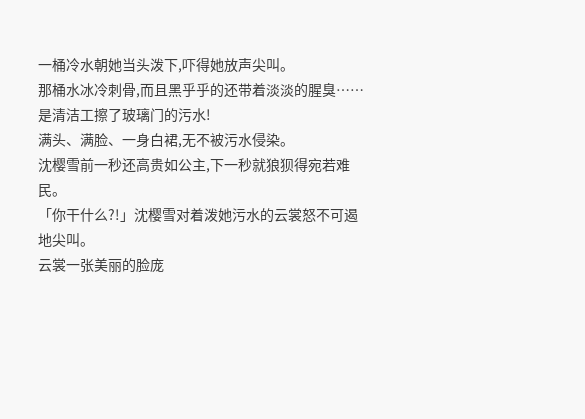一桶冷水朝她当头泼下,吓得她放声尖叫。
那桶水冰冷刺骨,而且黑乎乎的还带着淡淡的腥臭……
是清洁工擦了玻璃门的污水!
满头、满脸、一身白裙,无不被污水侵染。
沈樱雪前一秒还高贵如公主,下一秒就狼狈得宛若难民。
「你干什么?!」沈樱雪对着泼她污水的云裳怒不可遏地尖叫。
云裳一张美丽的脸庞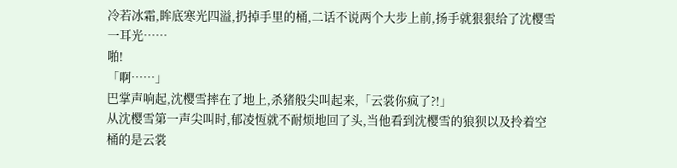冷若冰霜,眸底寒光四溢,扔掉手里的桶,二话不说两个大步上前,扬手就狠狠给了沈樱雪一耳光……
啪!
「啊……」
巴掌声响起,沈樱雪摔在了地上,杀猪般尖叫起来,「云裳你疯了?!」
从沈樱雪第一声尖叫时,郁凌恆就不耐烦地回了头,当他看到沈樱雪的狼狈以及拎着空桶的是云裳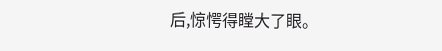后,惊愕得瞠大了眼。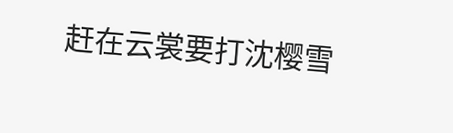赶在云裳要打沈樱雪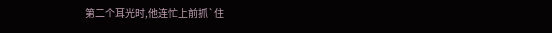第二个耳光时,他连忙上前抓`住